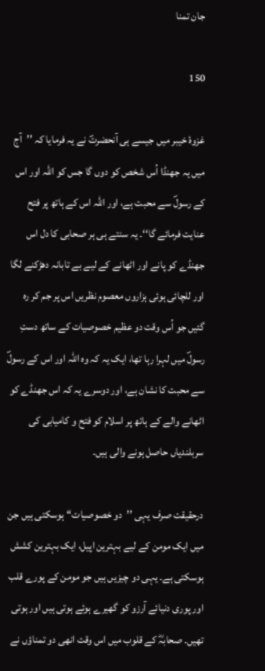جان تمنا

150

غزوۂ خیبر میں جیسے ہی آنحضرتؐ نے یہ فرمایا کہ ’’آج میں یہ جھنڈا اُس شخص کو دوں گا جس کو اللہ اور اس کے رسولؐ سے محبت ہے، اور اللہ اس کے ہاتھ پر فتح عنایت فرمائے گا‘‘۔ یہ سنتے ہی ہر صحابی کا دل اس جھنڈے کو پانے اور اٹھانے کے لیے بے تابانہ دھڑکنے لگا اور للچائی ہوئی ہزاروں معصوم نظریں اس پر جم کر رہ گئیں جو اُس وقت دو عظیم خصوصیات کے ساتھ دستِ رسولؐ میں لہرا رہا تھا، ایک یہ کہ وہ اللہ اور اس کے رسولؐ سے محبت کا نشان ہے، اور دوسرے یہ کہ اس جھنڈے کو اٹھانے والے کے ہاتھ پر اسلام کو فتح و کامیابی کی سربلندیاں حاصل ہونے والی ہیں۔

درحقیقت صرف یہی ’’دو خصوصیات‘‘ ہوسکتی ہیں جن میں ایک مومن کے لیے بہترین اپیل، ایک بہترین کشش ہوسکتی ہے۔ یہی دو چیزیں ہیں جو مومن کے پورے قلب اور پوری دنیائے آرزو کو گھیرے ہوئے ہوتی ہیں اور ہوتی تھیں۔ صحابہؓ کے قلوب میں اس وقت انھی دو تمناؤں نے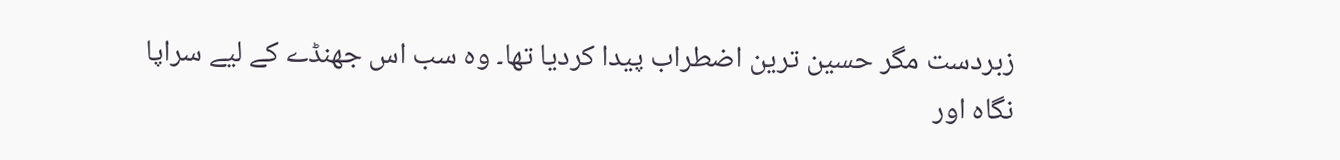زبردست مگر حسین ترین اضطراب پیدا کردیا تھا۔ وہ سب اس جھنڈے کے لیے سراپا نگاہ اور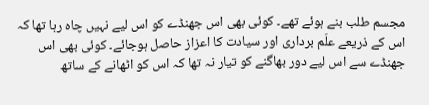مجسم طلب بنے ہوئے تھے۔ کوئی بھی اس جھنڈے کو اس لیے نہیں چاہ رہا تھا کہ اس کے ذریعے علَم برداری اور سیادت کا اعزاز حاصل ہوجائے۔ کوئی بھی اس جھنڈے سے اس لیے دور بھاگنے کو تیار نہ تھا کہ اس کو اٹھانے کے ساتھ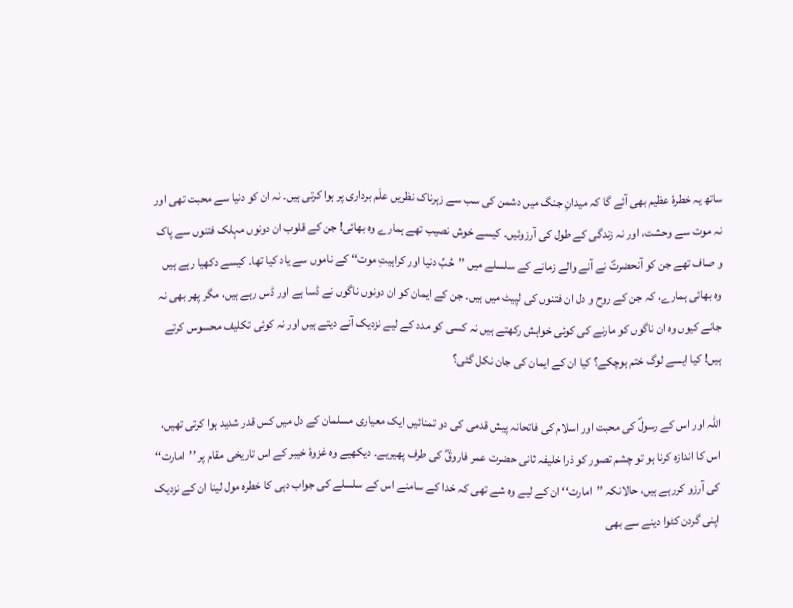ساتھ یہ خطرۂ عظیم بھی آئے گا کہ میدانِ جنگ میں دشمن کی سب سے زہرناک نظریں علَم برداری پر ہوا کرتی ہیں۔ نہ ان کو دنیا سے محبت تھی اور نہ موت سے وحشت، اور نہ زندگی کے طول کی آرزوئیں۔ کیسے خوش نصیب تھے ہمارے وہ بھائی! جن کے قلوب ان دونوں مہلک فتنوں سے پاک و صاف تھے جن کو آنحضرتؐ نے آنے والے زمانے کے سلسلے میں ’’حُبِّ دنیا اور کراہیتِ موت‘‘ کے ناموں سے یاد کیا تھا۔ کیسے دکھیا رہے ہیں وہ بھائی ہمارے، کہ جن کے روح و دل ان فتنوں کی لپیٹ میں ہیں۔ جن کے ایمان کو ان دونوں ناگوں نے ڈسا ہے اور ڈس رہے ہیں، مگر پھر بھی نہ جانے کیوں وہ ان ناگوں کو مارنے کی کوئی خواہش رکھتے ہیں نہ کسی کو مدد کے لیے نزدیک آنے دیتے ہیں اور نہ کوئی تکلیف محسوس کرتے ہیں! کیا ایسے لوگ ختم ہوچکے؟ کیا ان کے ایمان کی جان نکل گئی؟

اللہ اور اس کے رسولؐ کی محبت اور اسلام کی فاتحانہ پیش قدمی کی دو تمنائیں ایک معیاری مسلمان کے دل میں کس قدر شدید ہوا کرتی تھیں، اس کا اندازہ کرنا ہو تو چشم تصور کو ذرا خلیفہ ثانی حضرت عمر فاروقؓ کی طرف پھیریے۔ دیکھیے وہ غزوۂ خیبر کے اس تاریخی مقام پر ’’امارت‘‘ کی آرزو کررہے ہیں، حالانکہ ’’امارت‘‘ ان کے لیے وہ شے تھی کہ خدا کے سامنے اس کے سلسلے کی جواب دہی کا خطرہ مول لینا ان کے نزدیک اپنی گردن کٹوا دینے سے بھی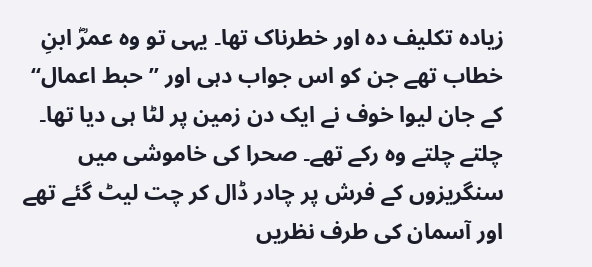زیادہ تکلیف دہ اور خطرناک تھا۔ یہی تو وہ عمرؓ ابنِ خطاب تھے جن کو اس جواب دہی اور ’’حبط اعمال‘‘ کے جان لیوا خوف نے ایک دن زمین پر لٹا ہی دیا تھا۔ چلتے چلتے وہ رکے تھے۔ صحرا کی خاموشی میں سنگریزوں کے فرش پر چادر ڈال کر چت لیٹ گئے تھے اور آسمان کی طرف نظریں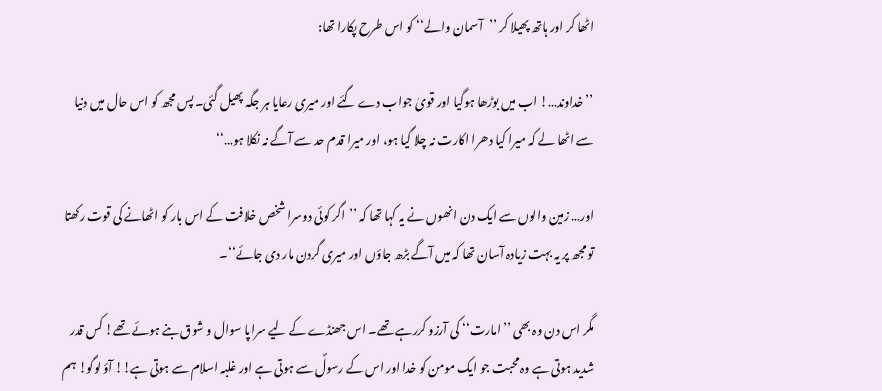اٹھا کر اور ہاتھ پھیلا کر ’’آسمان والے‘‘ کو اس طرح پکارا تھا:

’’خداوند…! اب میں بوڑھا ہوگیا اور قویٰ جواب دے گئے اور میری رعایا ہر جگہ پھیل گئی۔ پس مجھ کو اس حال میں دنیا سے اٹھا لے کہ میرا کیا دھرا اکارت نہ چلا گیا ہو، اور میرا قدم حد سے آگے نہ نکلا ہو…‘‘

اور… زمین والوں سے ایک دن انھوں نے یہ کہا تھا کہ ’’اگر کوئی دوسرا شخص خلافت کے اس بار کو اٹھانے کی قوت رکھتا تو مجھ پر یہ بہت زیادہ آسان تھا کہ میں آگے بڑھ جاؤں اور میری گردن مار دی جائے‘‘۔

مگر اس دن وہ بھی ’’امارت‘‘ کی آرزو کررہے تھے۔ اس جھنڈے کے لیے سراپا سوال و شوق بنے ہوئے تھے! کس قدر شدید ہوتی ہے وہ محبت جو ایک مومن کو خدا اور اس کے رسولؐ سے ہوتی ہے اور غلبہ اسلام سے ہوتی ہے!! آؤ لوگو! ہم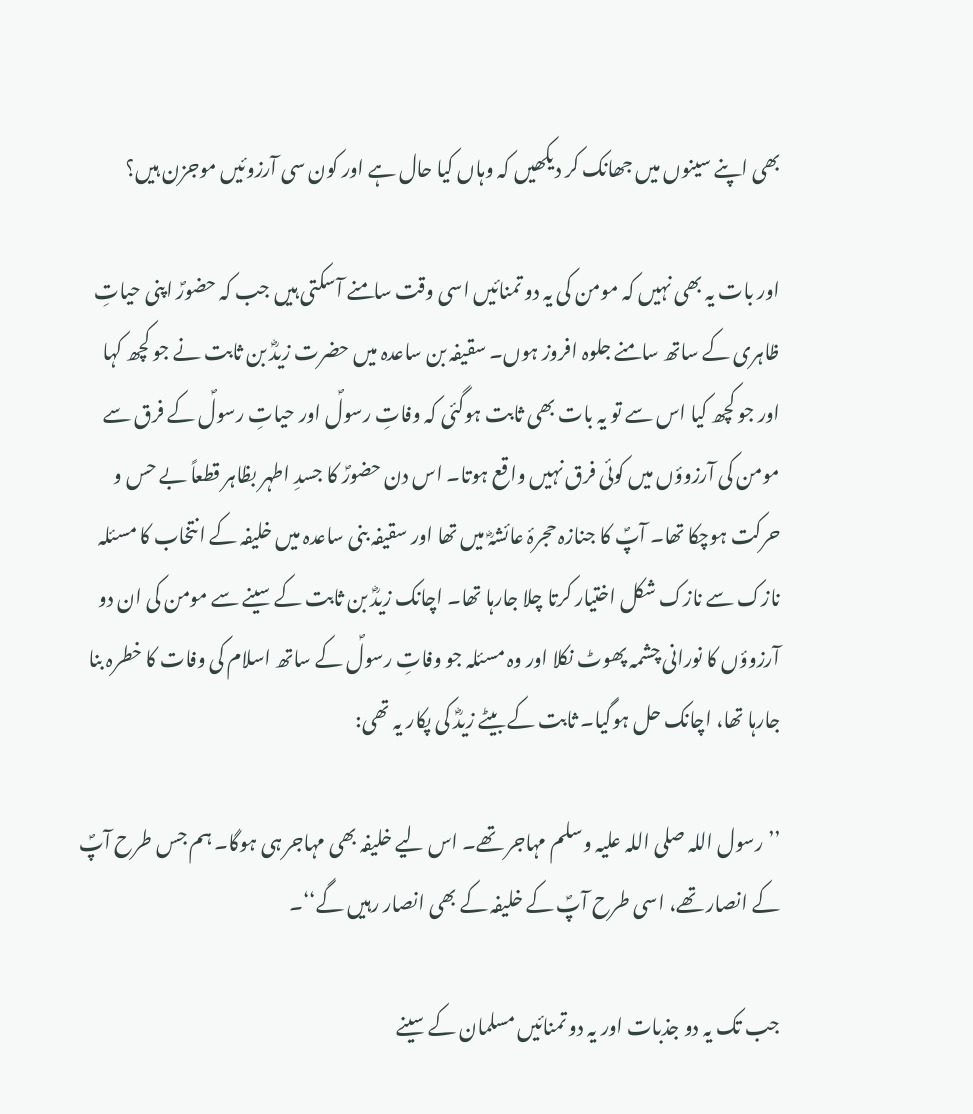بھی اپنے سینوں میں جھانک کر دیکھیں کہ وہاں کیا حال ہے اور کون سی آرزوئیں موجزن ہیں؟

اور بات یہ بھی نہیں کہ مومن کی یہ دو تمنائیں اسی وقت سامنے آسکتی ہیں جب کہ حضورؐ اپنی حیاتِ ظاہری کے ساتھ سامنے جلوہ افروز ہوں۔ سقیفہ بن ساعدہ میں حضرت زیدؓ بن ثابت نے جو کچھ کہا اور جو کچھ کیا اس سے تو یہ بات بھی ثابت ہوگئی کہ وفاتِ رسولؐ اور حیاتِ رسولؐ کے فرق سے مومن کی آرزوؤں میں کوئی فرق نہیں واقع ہوتا۔ اس دن حضورؐ کا جسدِ اطہر بظاہر قطعاً بے حس و حرکت ہوچکا تھا۔ آپؐ کا جنازہ حجرۂ عائشہؓ میں تھا اور سقیفہ بنی ساعدہ میں خلیفہ کے انتخاب کا مسئلہ نازک سے نازک شکل اختیار کرتا چلا جارہا تھا۔ اچانک زیدؓ بن ثابت کے سینے سے مومن کی ان دو آرزوؤں کا نورانی چشمہ پھوٹ نکلا اور وہ مسئلہ جو وفاتِ رسولؐ کے ساتھ اسلام کی وفات کا خطرہ بنا جارہا تھا، اچانک حل ہوگیا۔ ثابت کے بیٹے زیدؓ کی پکار یہ تھی:

’’رسول اللہ صلی اللہ علیہ وسلم مہاجر تھے۔ اس لیے خلیفہ بھی مہاجر ہی ہوگا۔ ہم جس طرح آپؐ کے انصار تھے، اسی طرح آپؐ کے خلیفہ کے بھی انصار رہیں گے‘‘۔

جب تک یہ دو جذبات اور یہ دو تمنائیں مسلمان کے سینے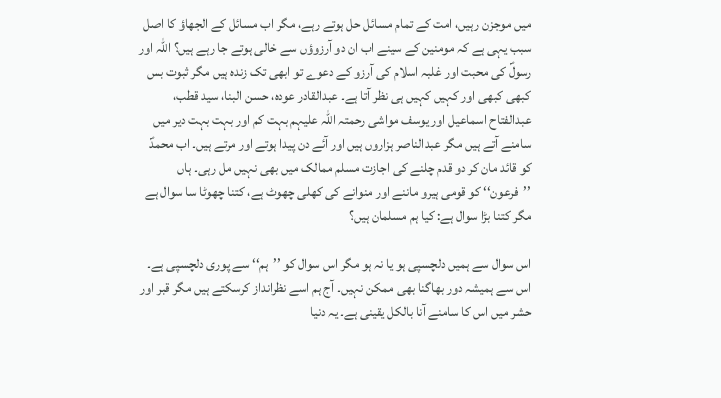میں موجزن رہیں، امت کے تمام مسائل حل ہوتے رہے، مگر اب مسائل کے الجھاؤ کا اصل سبب یہی ہے کہ مومنین کے سینے اب ان دو آرزوؤں سے خالی ہوتے جا رہے ہیں؟ اللہ اور رسولؐ کی محبت اور غلبہ اسلام کی آرزو کے دعوے تو ابھی تک زندہ ہیں مگر ثبوت بس کبھی کبھی اور کہیں کہیں ہی نظر آتا ہے۔ عبدالقادر عودہ، حسن البنا، سید قطب، عبدالفتاح اسماعیل اور یوسف مواشی رحمتہ اللہ علیہم بہت کم اور بہت بہت دیر میں سامنے آتے ہیں مگر عبدالناصر ہزاروں ہیں اور آئے دن پیدا ہوتے اور مرتے ہیں۔ اب محمدؐ کو قائد مان کر دو قدم چلنے کی اجازت مسلم ممالک میں بھی نہیں مل رہی۔ ہاں ’’فرعون‘‘ کو قومی ہیرو ماننے اور منوانے کی کھلی چھوٹ ہے، کتنا چھوٹا سا سوال ہے مگر کتنا بڑا سوال ہے: کیا ہم مسلمان ہیں؟

اس سوال سے ہمیں دلچسپی ہو یا نہ ہو مگر اس سوال کو ’’ہم‘‘ سے پوری دلچسپی ہے۔ اس سے ہمیشہ دور بھاگنا بھی ممکن نہیں۔ آج ہم اسے نظرانداز کرسکتے ہیں مگر قبر اور حشر میں اس کا سامنے آنا بالکل یقینی ہے۔ یہ دنیا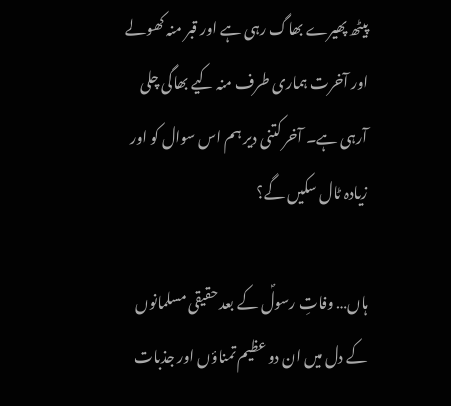پیٹھ پھیرے بھاگ رہی ہے اور قبر منہ کھولے اور آخرت ہماری طرف منہ کیے بھاگی چلی آرہی ہے۔ آخر کتنی دیر ہم اس سوال کو اور زیادہ ٹال سکیں گے؟

ہاں… وفاتِ رسولؐ کے بعد حقیقی مسلمانوں کے دل میں ان دو عظیم تمناؤں اور جذبات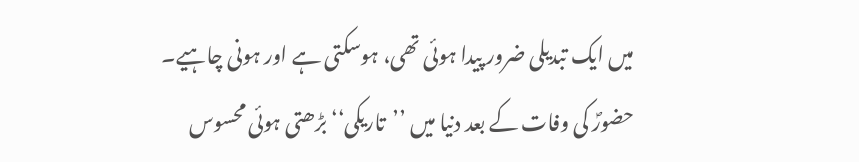میں ایک تبدیلی ضرور پیدا ہوئی تھی، ہوسکتی ہے اور ہونی چاہیے۔ حضورؐ کی وفات کے بعد دنیا میں ’’تاریکی‘‘ بڑھتی ہوئی محسوس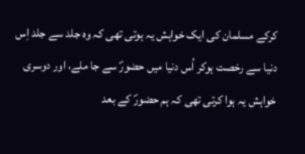کرکے مسلمان کی ایک خواہش یہ ہوتی تھی کہ وہ جلد سے جلد اِس دنیا سے رخصت ہوکر اُس دنیا میں حضورؐ سے جا ملے، اور دوسری خواہش یہ ہوا کرتی تھی کہ ہم حضورؐ کے بعد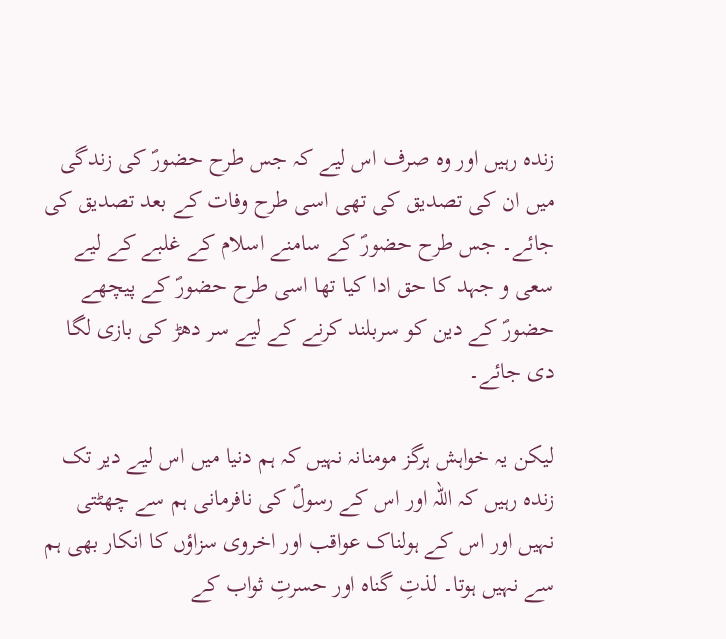زندہ رہیں اور وہ صرف اس لیے کہ جس طرح حضورؐ کی زندگی میں ان کی تصدیق کی تھی اسی طرح وفات کے بعد تصدیق کی جائے۔ جس طرح حضورؐ کے سامنے اسلام کے غلبے کے لیے سعی و جہد کا حق ادا کیا تھا اسی طرح حضورؐ کے پیچھے حضورؐ کے دین کو سربلند کرنے کے لیے سر دھڑ کی بازی لگا دی جائے۔

لیکن یہ خواہش ہرگز مومنانہ نہیں کہ ہم دنیا میں اس لیے دیر تک زندہ رہیں کہ اللہ اور اس کے رسولؐ کی نافرمانی ہم سے چھٹتی نہیں اور اس کے ہولناک عواقب اور اخروی سزاؤں کا انکار بھی ہم سے نہیں ہوتا۔ لذتِ گناہ اور حسرتِ ثواب کے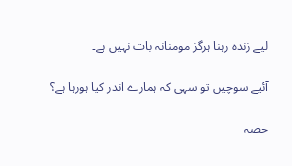لیے زندہ رہنا ہرگز مومنانہ بات نہیں ہے۔

آئیے سوچیں تو سہی کہ ہمارے اندر کیا ہورہا ہے؟

حصہ